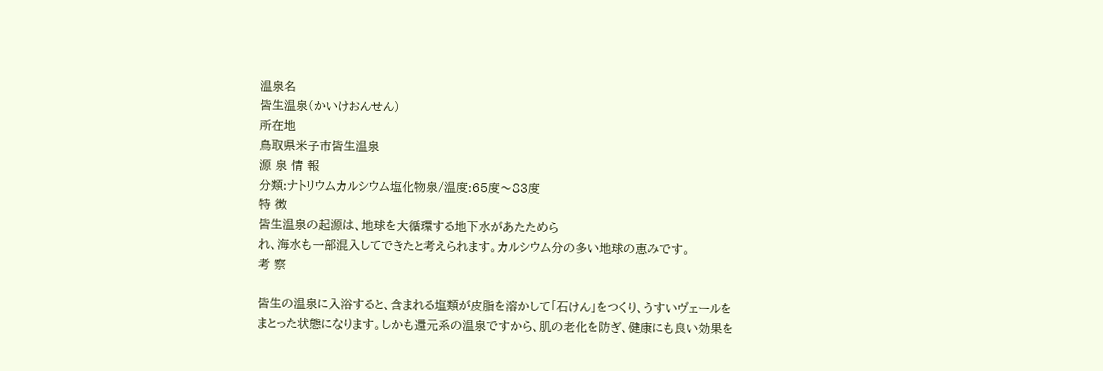温泉名
皆生温泉(かいけおんせん)
所在地
鳥取県米子市皆生温泉
源 泉 情 報
分類:ナトリウムカルシウム塩化物泉/温度:65度〜83度
特 徴
皆生温泉の起源は、地球を大循環する地下水があたためら
れ、海水も一部混入してできたと考えられます。カルシウム分の多い地球の恵みです。
考 察

皆生の温泉に入浴すると、含まれる塩類が皮脂を溶かして「石けん」をつくり、うすいヴェールをまとった状態になります。しかも還元系の温泉ですから、肌の老化を防ぎ、健康にも良い効果を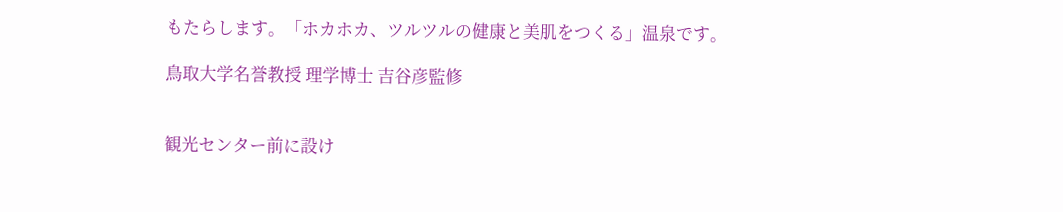もたらします。「ホカホカ、ツルツルの健康と美肌をつくる」温泉です。

鳥取大学名誉教授 理学博士 吉谷彦監修


観光センター前に設け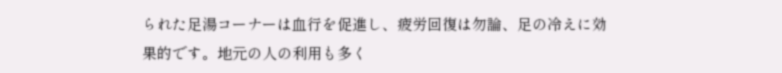られた足湯コーナーは血行を促進し、疲労回復は勿論、足の冷えに効果的です。地元の人の利用も多く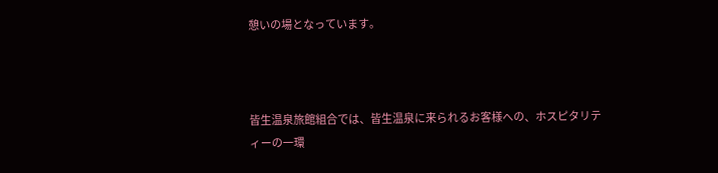憩いの場となっています。



皆生温泉旅館組合では、皆生温泉に来られるお客様への、ホスピタリティーの一環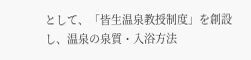として、「皆生温泉教授制度」を創設し、温泉の泉質・入浴方法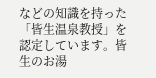などの知識を持った「皆生温泉教授」を認定しています。皆生のお湯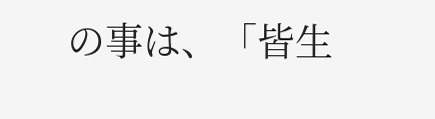の事は、「皆生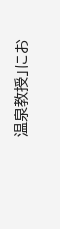温泉教授」にお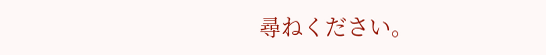尋ねください。